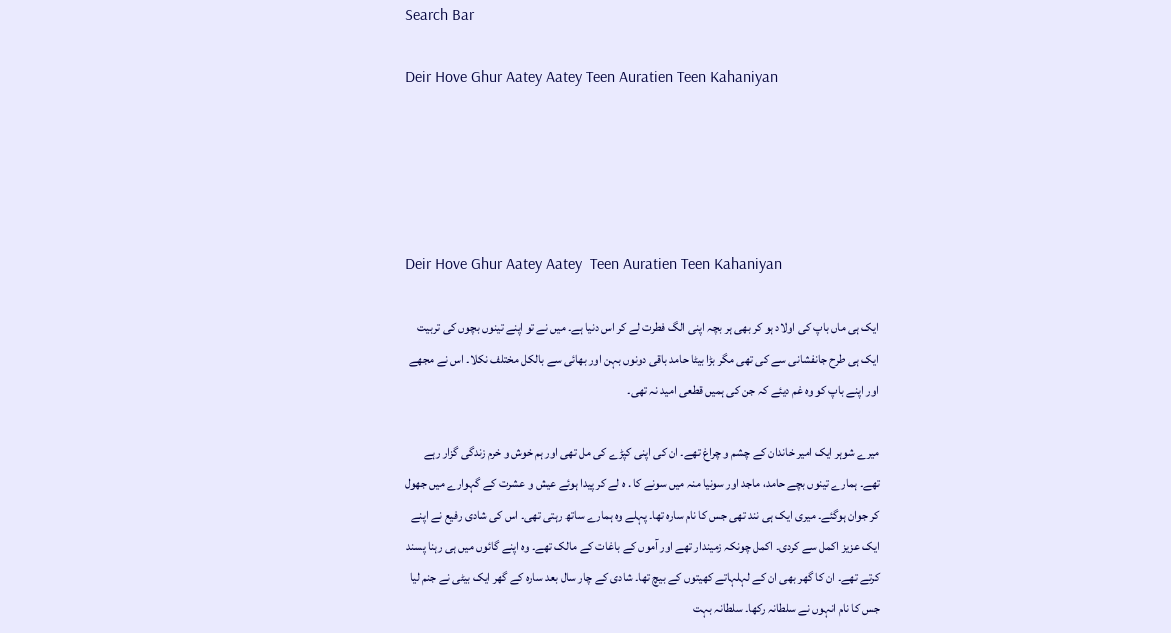Search Bar

Deir Hove Ghur Aatey Aatey Teen Auratien Teen Kahaniyan





Deir Hove Ghur Aatey Aatey  Teen Auratien Teen Kahaniyan

ایک ہی ماں باپ کی اولاد ہو کر بھی ہر بچہ اپنی الگ فطرت لے کر اس دنیا ہے۔ میں نے تو اپنے تینوں بچوں کی تربیت ایک ہی طرح جانفشانی سے کی تھی مگر بڑا بیٹا حامد باقی دونوں بہن اور بھائی سے بالکل مختلف نکلا۔ اس نے مجھے اور اپنے باپ کو وہ غم دیئے کہ جن کی ہمیں قطعی امید نہ تھی۔

میرے شوہر ایک امیر خاندان کے چشم و چراغ تھے۔ ان کی اپنی کپڑے کی مل تھی اور ہم خوش و خرم زندگی گزار رہے تھے۔ ہمارے تینوں بچے حامد، ماجد اور سونیا منہ میں سونے کا . ہ لے کر پیدا ہوئے عیش و عشرت کے گہوارے میں جھول کر جوان ہوگئے۔ میری ایک ہی نند تھی جس کا نام سارہ تھا۔ پہلے وہ ہمارے ساتھ رہتی تھی۔ اس کی شادی رفیع نے اپنے ایک عزیز اکمل سے کردی۔ اکمل چونکہ زمیندار تھے اور آموں کے باغات کے مالک تھے۔ وہ اپنے گائوں میں ہی رہنا پسند کرتے تھے۔ ان کا گھر بھی ان کے لہلہاتے کھیتوں کے بیچ تھا۔ شادی کے چار سال بعد سارہ کے گھر ایک بیٹی نے جنم لیا جس کا نام انہوں نے سلطانہ رکھا۔ سلطانہ بہت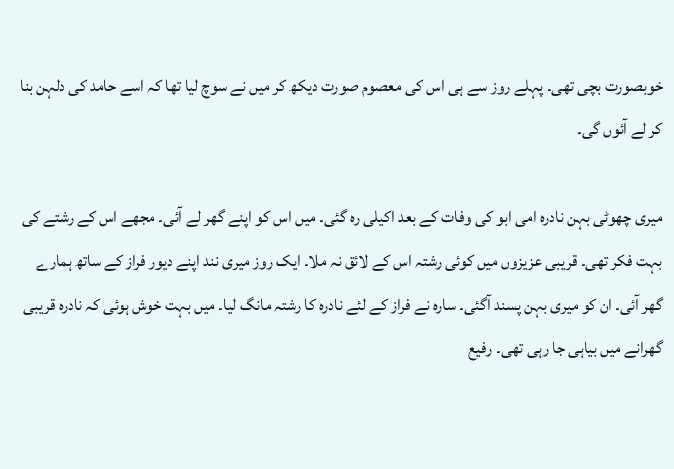خوبصورت بچی تھی۔ پہلے روز سے ہی اس کی معصوم صورت دیکھ کر میں نے سوچ لیا تھا کہ اسے حامد کی دلہن بنا کر لے آئوں گی۔

میری چھوٹی بہن نادره امی ابو کی وفات کے بعد اکیلی رہ گئی۔ میں اس کو اپنے گھر لے آئی۔ مجھے اس کے رشتے کی بہت فکر تھی۔ قریبی عزیزوں میں کوئی رشتہ اس کے لائق نہ ملا۔ ایک روز میری نند اپنے دیور فراز کے ساتھ ہمارے گھر آئی۔ ان کو میری بہن پسند آگئی۔ سارہ نے فراز کے لئے نادره کا رشتہ مانگ لیا۔ میں بہت خوش ہوئی کہ نادرہ قریبی گھرانے میں بیاہی جا رہی تھی۔ رفیع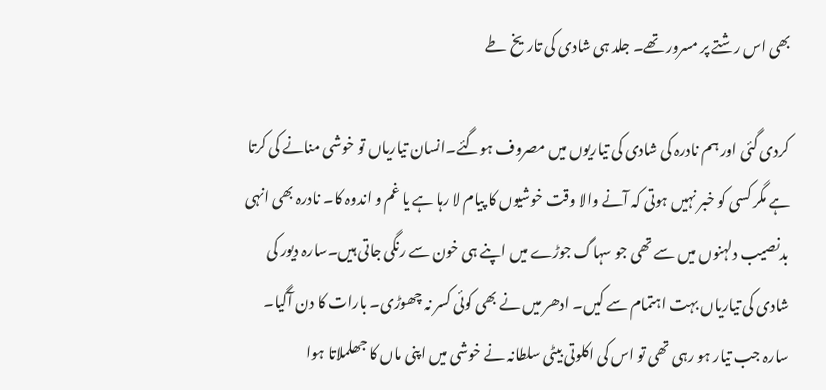بھی اس رشتے پر مسرور تھے۔ جلد ہی شادی کی تاریخ طے

کردی گئی اور ہم نادرہ کی شادی کی تیاریوں میں مصروف ہوگئے۔انسان تیاریاں تو خوشی منانے کی کرتا ہے مگر کسی کو خبر نہیں ہوتی کہ آنے والا وقت خوشیوں کا پیام لا رہا ہے یا غم و اندوہ کا۔ نادرہ بھی انہی بدنصیب دلہنوں میں سے تھی جو سہاگ جوڑے میں اپنے ہی خون سے رنگی جاتی ہیں۔سارہ دیور کی شادی کی تیاریاں بہت اہتمام سے کیں۔ ادھر میں نے بھی کوئی کسر نہ چھوڑی۔ بارات کا دن آگیا۔ سارہ جب تیار ہو رہی تھی تو اس کی اکلوتی بیٹی سلطانہ نے خوشی میں اپنی ماں کا جھلملاتا ہوا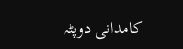کامدانی دوپٹہ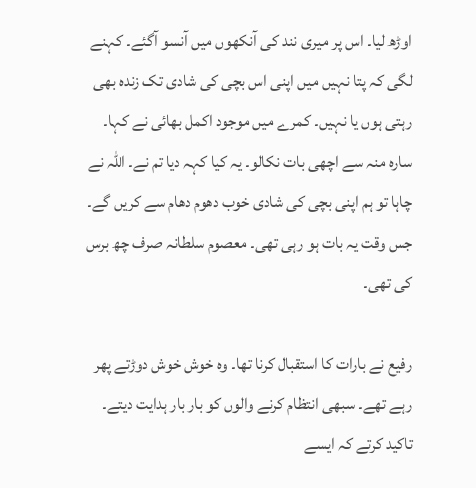اوڑھ لیا۔ اس پر میری نند کی آنکھوں میں آنسو آگئے۔ کہنے لگی کہ پتا نہیں میں اپنی اس بچی کی شادی تک زندہ بھی رہتی ہوں یا نہیں۔ کمرے میں موجود اکمل بھائی نے کہا۔ سارہ منہ سے اچھی بات نکالو۔ یہ کیا کہہ دیا تم نے۔ اللہ نے چاہا تو ہم اپنی بچی کی شادی خوب دھوم دھام سے کریں گے۔ جس وقت یہ بات ہو رہی تھی۔ معصوم سلطانہ صرف چھ برس کی تھی۔

رفیع نے بارات کا استقبال کرنا تھا۔ وہ خوش خوش دوڑتے پھر رہے تھے۔ سبھی انتظام کرنے والوں کو بار بار ہدایت دیتے۔ تاکید کرتے کہ ایسے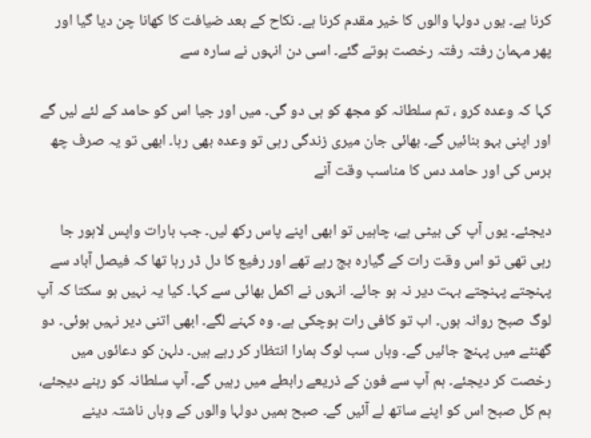کرنا ہے۔ یوں دولہا والوں کا خیر مقدم کرنا ہے۔ نکاح کے بعد ضیافت کا کھانا چن دیا گیا اور پھر مہمان رفتہ رفتہ رخصت ہوتے گئے۔ اسی دن انہوں نے سارہ سے

کہا کہ وعدہ کرو ، تم سلطانہ کو مجھ کو ہی دو گی۔ میں اور جیا اس کو حامد کے لئے لیں گے اور اپنی بہو بنائیں گے۔ بھائی جان میری زندگی رہی تو وعده بھی رہا۔ ابھی تو یہ صرف چھ برس کی اور حامد دس کا مناسب وقت آنے

دیجئے۔ یوں آپ کی بیٹی ہے، چاہیں تو ابھی اپنے پاس رکھ لیں۔ جب بارات واپس لاہور جا رہی تھی تو اس وقت رات کے گیارہ بج رہے تھے اور رفیع کا دل ڈر رہا تھا کہ فیصل آباد سے پہنچتے پہنچتے بہت دیر نہ ہو جائے۔ انہوں نے اکمل بھائی سے کہا۔ کیا یہ نہیں ہو سکتا کہ آپ لوگ صبح روانہ ہوں۔ اب تو کافی رات ہوچکی ہے۔ وہ کہنے لگے۔ ابھی اتنی دیر نہیں ہوئی۔ دو گھنٹے میں پہنچ جائیں گے۔ وہاں سب لوگ ہمارا انتظار کر رہے ہیں۔ دلہن کو دعائوں میں رخصت کر دیجئے۔ ہم آپ سے فون کے ذریعے رابطے میں رہیں گے۔ آپ سلطانہ کو رہنے دیجئے، ہم کل صبح اس کو اپنے ساتھ لے آئیں گے۔ صبح ہمیں دولہا والوں کے وہاں ناشتہ دینے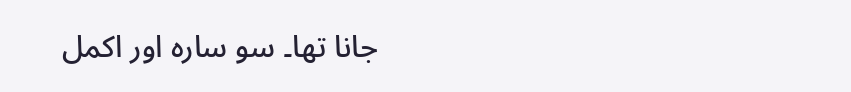جانا تھا۔ سو سارہ اور اکمل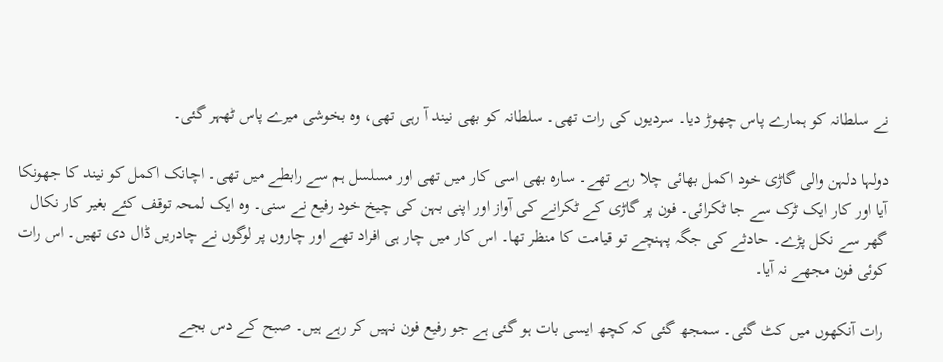نے سلطانہ کو ہمارے پاس چھوڑ دیا۔ سردیوں کی رات تھی۔ سلطانہ کو بھی نیند آ رہی تھی، وہ بخوشی میرے پاس ٹھہر گئی۔

دولہا دلہن والی گاڑی خود اکمل بھائی چلا رہے تھے۔ سارہ بھی اسی کار میں تھی اور مسلسل ہم سے رابطے میں تھی۔ اچانک اکمل کو نیند کا جھونکا آیا اور کار ایک ٹرک سے جا ٹکرائی۔ فون پر گاڑی کے ٹکرانے کی آواز اور اپنی بہن کی چیخ خود رفیع نے سنی۔ وہ ایک لمحہ توقف کئے بغیر کار نکال گھر سے نکل پڑے۔ حادثے کی جگہ پہنچے تو قیامت کا منظر تھا۔ اس کار میں چار ہی افراد تھے اور چاروں پر لوگوں نے چادریں ڈال دی تھیں۔ اس رات کوئی فون مجھے نہ آیا۔

 رات آنکھوں میں کٹ گئی۔ سمجھ گئی کہ کچھ ایسی بات ہو گئی ہے جو رفیع فون نہیں کر رہے ہیں۔ صبح کے دس بجے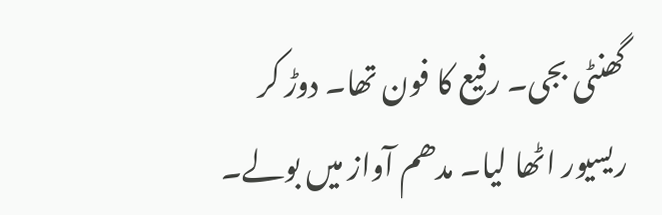گھنٹی بجی۔ رفیع کا فون تھا۔ دوڑ کر ریسیور اٹھا لیا۔ مدھم آواز میں بولے۔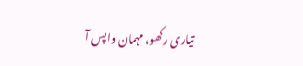تیاری رکھو، مہمان واپس آ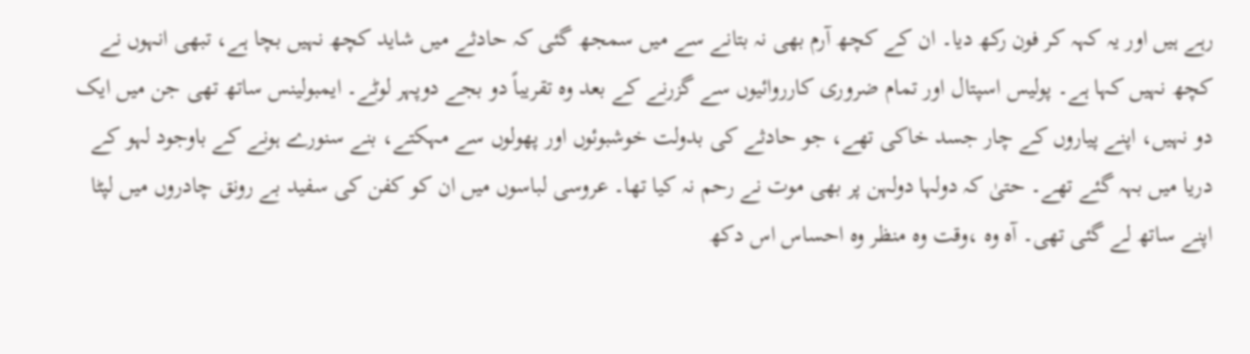رہے ہیں اور یہ کہہ کر فون رکھ دیا۔ ان کے کچھ آرم بھی نہ بتانے سے میں سمجھ گئی کہ حادثے میں شاید کچھ نہیں بچا ہے، تبھی انہوں نے کچھ نہیں کہا ہے۔ پولیس اسپتال اور تمام ضروری کارروائیوں سے گزرنے کے بعد وہ تقریباً دو بجے دوپہر لوٹے۔ ایمبولینس ساتھ تھی جن میں ایک دو نہیں، اپنے پیاروں کے چار جسد خاکی تھے، جو حادثے کی بدولت خوشبوئوں اور پھولوں سے مہکتے، بنے سنورے ہونے کے باوجود لہو کے دریا میں بہہ گئے تھے۔ حتیٰ کہ دولہا دولہن پر بھی موت نے رحم نہ کیا تھا۔ عروسی لباسوں میں ان کو کفن کی سفید بے رونق چادروں میں لپٹا اپنے ساتھ لے گئی تھی۔ آه وه ،وقت وہ منظر وہ احساس اس دکھ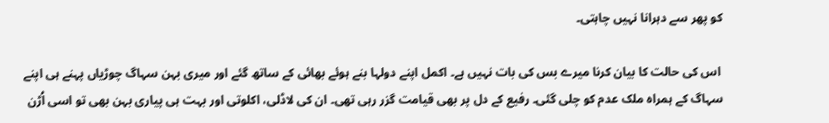کو پھر سے دہرانا نہیں چاہتی۔

 اس کی حالت کا بیان کرنا میرے بس کی بات نہیں ہے۔ اکمل اپنے دولہا بنے ہوئے بھائی کے ساتھ گئے اور میری بہن سہاگ چوڑیاں پہنے ہی اپنے سہاگ کے ہمراہ ملک عدم کو چلی گئی۔ رفیع کے دل پر بھی قیامت گزر رہی تھی۔ ان کی لاڈلی، اکلوتی اور بہت ہی پیاری بہن بھی تو اسی اُڑن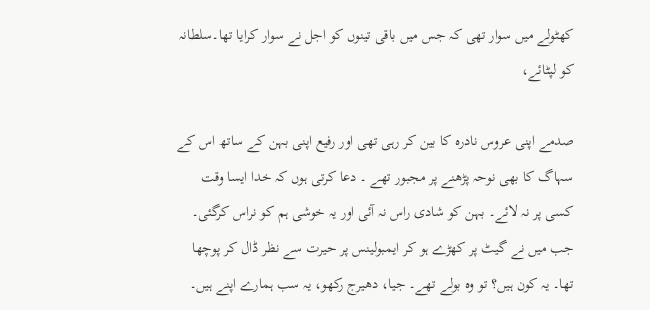کھٹولے میں سوار تھی کہ جس میں باقی تینوں کو اجل نے سوار کرایا تھا۔سلطانہ کو لپٹائے،

صدمے اپنی عروس نادره کا بین کر رہی تھی اور رفیع اپنی بہن کے ساتھ اس کے سہاگ کا بھی نوحہ پڑھنے پر مجبور تھے ۔ دعا کرتی ہوں کہ خدا ایسا وقت کسی پر نہ لائے۔ بہن کو شادی راس نہ آئی اور یہ خوشی ہم کو نراس کرگئی۔ جب میں نے گیٹ پر کھڑے ہو کر ایمبولینس پر حیرت سے نظر ڈال کر پوچھا تھا۔ یہ کون ہیں؟ تو وہ بولے تھے۔ جیا، دھیرج رکھو، یہ سب ہمارے اپنے ہیں۔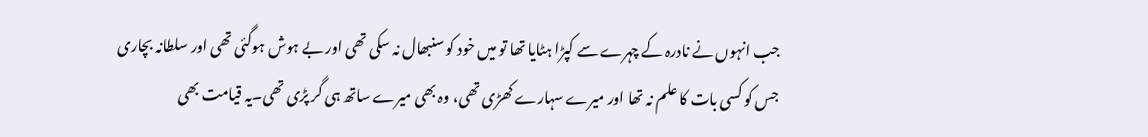جب انہوں نے نادرہ کے چہرے سے کپڑا ہٹایا تھا تو میں خود کو سنبھال نہ سکی تھی اور بے ہوش ہوگئی تھی اور سلطانہ بچاری جس کو کسی بات کا علم نہ تھا اور میرے سہارے کھڑی تھی، وہ بھی میرے ساتھ ہی گر پڑی تھی۔یہ قیامت بھی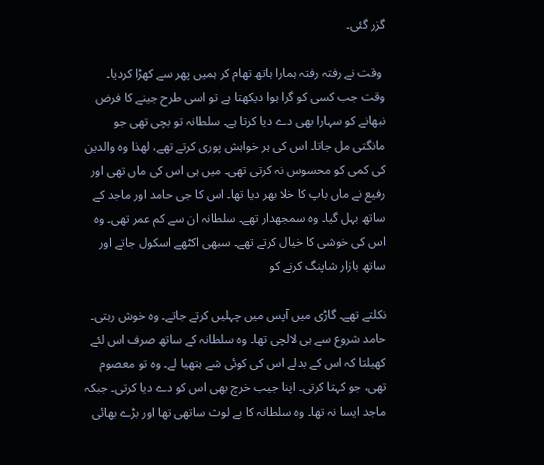گزر گئی۔

 وقت نے رفتہ رفتہ ہمارا ہاتھ تھام کر ہمیں پھر سے کھڑا کردیا۔ وقت جب کسی کو گرا ہوا دیکھتا ہے تو اسی طرح جینے کا فرض نبھانے کو سہارا بھی دے دیا کرتا ہے۔ سلطانہ تو بچی تھی جو مانگتی مل جاتا۔ اس کی ہر خواہش پوری کرتے تھے، لهذا وه والدین کی کمی کو محسوس نہ کرتی تھی۔ میں ہی اس کی ماں تھی اور رفیع نے ماں باپ کا خلا بھر دیا تھا۔ اس کا جی حامد اور ماجد کے ساتھ بہل گیا۔ وہ سمجھدار تھے۔ سلطانہ ان سے کم عمر تھی۔ وہ اس کی خوشی کا خیال کرتے تھے۔ سبھی اکٹھے اسکول جاتے اور ساتھ بازار شاپنگ کرنے کو

نکلتے تھے۔ گاڑی میں آپس میں چہلیں کرتے جاتے۔ وہ خوش رہتی۔ حامد شروع سے ہی لالچی تھا۔ وہ سلطانہ کے ساتھ صرف اس لئے کھیلتا کہ اس کے بدلے اس کی کوئی شے ہتھیا لے۔ وہ تو معصوم تھی، جو کہتا کرتی۔ اپنا جیب خرچ بھی اس کو دے دیا کرتی۔ جبکہ ماجد ایسا نہ تھا۔ وہ سلطانہ کا بے لوث ساتھی تھا اور بڑے بھائی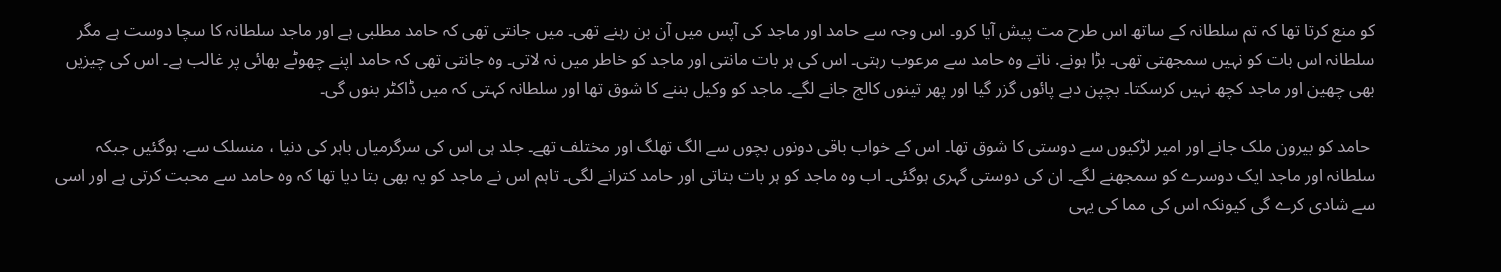کو منع کرتا تھا کہ تم سلطانہ کے ساتھ اس طرح مت پیش آیا کرو۔ اس وجہ سے حامد اور ماجد کی آپس میں آن بن رہنے تھی۔ میں جانتی تھی کہ حامد مطلبی ہے اور ماجد سلطانہ کا سچا دوست ہے مگر سلطانہ اس بات کو نہیں سمجھتی تھی۔ بڑا ہونے. ناتے وہ حامد سے مرعوب رہتی۔ اس کی ہر بات مانتی اور ماجد کو خاطر میں نہ لاتی۔ وہ جانتی تھی کہ حامد اپنے چھوٹے بھائی پر غالب ہے۔ اس کی چیزیں بھی چھین اور ماجد کچھ نہیں کرسکتا۔ بچپن دبے پائوں گزر گیا اور پھر تینوں کالج جانے لگے۔ ماجد کو وکیل بننے کا شوق تھا اور سلطانہ کہتی کہ میں ڈاکٹر بنوں گی۔

 حامد کو بیرون ملک جانے اور امیر لڑکیوں سے دوستی کا شوق تھا۔ اس کے خواب باقی دونوں بچوں سے الگ تھلگ اور مختلف تھے۔ جلد ہی اس کی سرگرمیاں باہر کی دنیا ، منسلک سے. ہوگئیں جبکہ سلطانہ اور ماجد ایک دوسرے کو سمجھنے لگے۔ ان کی دوستی گہری ہوگئی۔ اب وہ ماجد کو ہر بات بتاتی اور حامد کترانے لگی۔ تاہم اس نے ماجد کو یہ بھی بتا دیا تھا کہ وہ حامد سے محبت کرتی ہے اور اسی سے شادی کرے گی کیونکہ اس کی مما کی یہی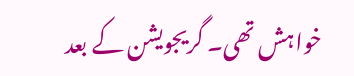خواہش تھی۔ گریجویشن کے بعد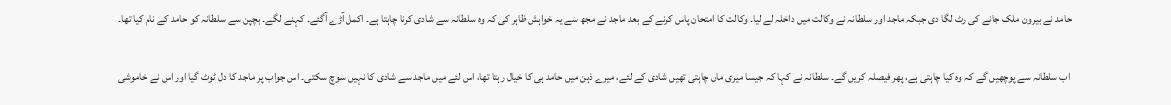حامد نے بیرون ملک جانے کی رٹ لگا دی جبکہ ماجد اور سلطانہ نے وکالت میں داخلہ لے لیا۔ وکالت کا امتحان پاس کرنے کے بعد ماجد نے مجھ سے یہ خواہش ظاہر کی کہ وہ سلطانہ سے شادی کرنا چاہتا ہے۔ اکمل آڑے آگئے۔ کہنے لگے۔ بچپن سے سلطانہ کو حامد کے نام کیا تھا۔

 اب سلطانہ سے پوچھیں گے کہ وہ کیا چاہتی ہے، پھر فیصلہ کریں گے۔ سلطانہ نے کہا کہ جیسا میری ماں چاہتی تھیں شادی کے لئے، میرے ذہن میں حامد ہی کا خیال رہتا تھا، اس لئے میں ماجد سے شادی کا نہیں سوچ سکتی۔ اس جواب پر ماجد کا دل ٹوٹ گیا اور اس نے خاموشی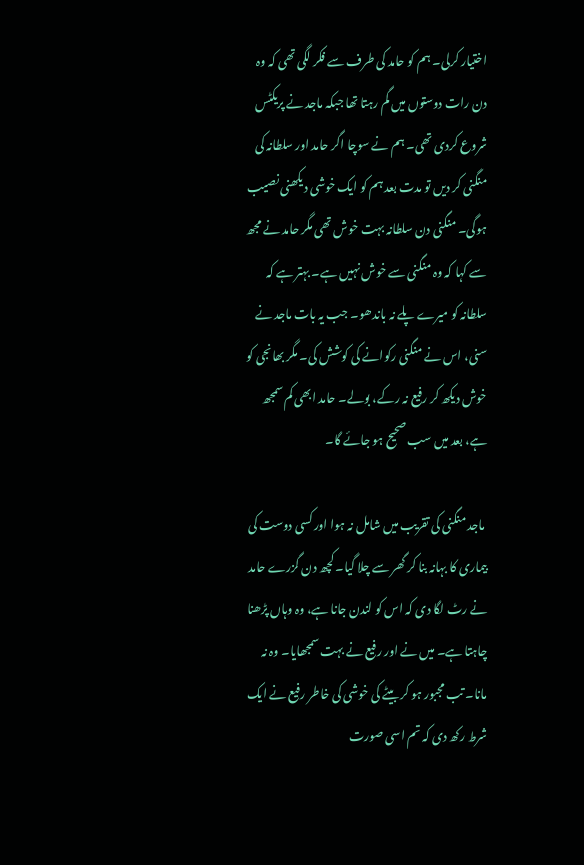اختیار کرلی۔ ہم کو حامد کی طرف سے فکر لگی تھی کہ وہ دن رات دوستوں میں گم رہتا تھا جبکہ ماجد نے پریکٹس شروع کردی تھی۔ ہم نے سوچا اگر حامد اور سلطانہ کی منگنی کر دیں تو مدت بعد ہم کو ایک خوشی دیکھنی نصیب ہوگی۔ منگنی دن سلطانہ بہت خوش تھی مگر حامد نے مجھ سے کہا کہ وہ منگنی سے خوش نہیں ہے۔ بہتر ہے کہ سلطانہ کو میرے پلے نہ باندھو۔ جب یہ بات ماجد نے سنی، اس نے منگنی رکوانے کی کوشش کی۔ مگر بھانجی کو خوش دیکھ کر رفیع نہ رکے، بولے۔ حامد ابھی کم سمجھ ہے، بعد میں سب صحیح ہو جائے گا۔

 ماجد منگنی کی تقریب میں شامل نہ ہوا اور کسی دوست کی بیماری کا بہانہ بنا کر گھر سے چلا گیا۔ کچھ دن گزرے حامد نے رٹ لگا دی کہ اس کو لندن جانا ہے، وہ وہاں پڑھنا چاہتا ہے۔ میں نے اور رفیع نے بہت سمجھایا۔ وہ نہ مانا۔ تب مجبور ہو کر بیٹے کی خوشی کی خاطر رفیع نے ایک شرط رکھ دی کہ تم اسی صورت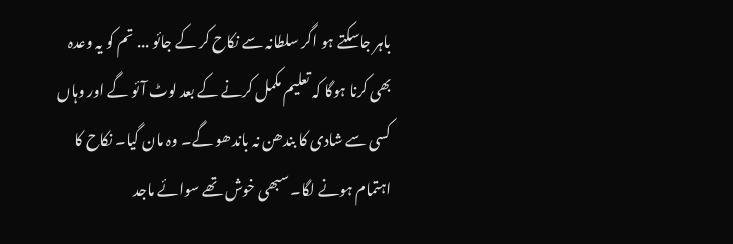باہر جاسکتے ہو اگر سلطانہ سے نکاح کر کے جائو ... تم کو یہ وعدہ بھی کرنا ہوگا کہ تعلیم مکمل کرنے کے بعد لوٹ آئو گے اور وہاں کسی سے شادی کا بندھن نہ باندھو گے۔ وہ مان گیا۔ نکاح کا اہتمام ہونے لگا۔ سبھی خوش تھے سوائے ماجد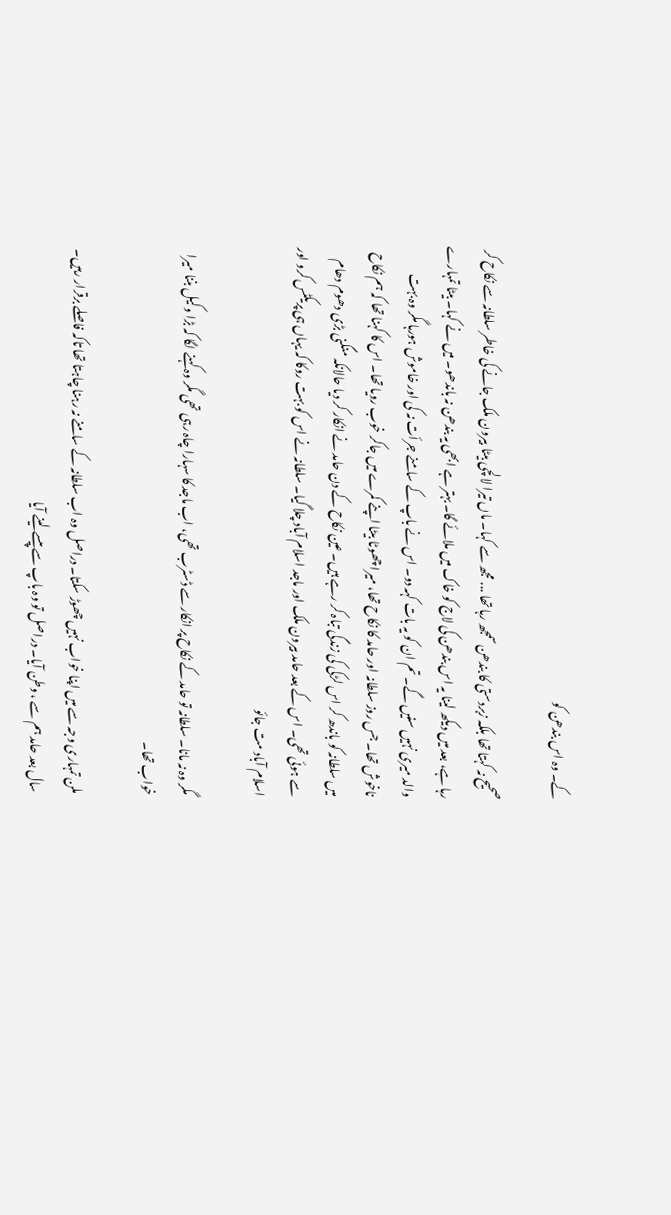کے۔ وہ اس بندھن کو

صحیح نہ کہتا تھا بلکہ زبردستی کا بندھن سمجھ رہا تھا ... مجھ سے کہا۔ ماں تیرا لالچی بیٹا بیرون ملک جانے کی خاطر سلطانہ سے نکاح کر رہا ہے، بعد میں دیکھ لینا یہ اس بندھن کی لاج کو خاک میں ملائے گا۔ بہتر ہے ابھی یہ بندھن نہ باندھو۔ میں نے کہا۔ بیٹا تمہارے والد میری نہیں سنیں گے۔ تم ان کو یہ بات کہہ دو۔ اس نے باپ کے سامنے جرأت نہ کی اور خاموش ہورہا مگر وہ بہت ناخوش تھا۔ جس روز سلطانہ اور حامد کا نکاح تھا، میرا چھوٹا بیٹا اپنے کمرے میں جاکر خوب رویا تھا۔ اس کا کہنا تھا کہ ہم نکاح میں سلطانہ کو باندھ کر اس لڑکی کی زندگی تباہ کر رہے ہیں۔ عین نکاح کے دن حامد نے انکار کر دیا حالانکہ منگنی بڑی دھوم دھام سے ہوئی تھی۔ اس کے بعد حامد بیرون ملک اور ماجد اسلام آباد چلا گیا۔ سلطانہ نے اس کو بہت روکا کہ یہاں ہی پریکٹس کرو اور اسلام آباد مت جائو

مگر وہ نہ مانا۔ سلطانہ تو حامد کے نکاح پر انکار سے ڈسٹرب تھی، اب ماجد کا سہارا چاہ رہی تھی مگر وہ کہنے لگا کہ بڑا وکیل بننا میرا خواب تھا۔

ملن تمہاری وجہ سے میں اپنا خواب نہیں چھوڑ سکتا۔ دراصل وہ اب سلطانہ کے سامنے نہ رہنا چاہتا تھا تاکہ فاصلے برقرار رہیں۔ سال بعد حامد ہم سے ، وطن آیا۔ دراصل تو وہ باپ سے پیسے لینے آیا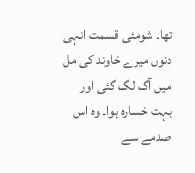تھا۔ شومئی قسمت انہی دنوں میرے خاوند کی مل میں آگ لگ گئی اور بہت خسارہ ہوا۔ وہ اس صدمے سے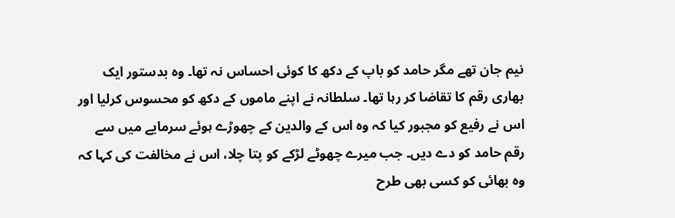نیم جان تھے مگر حامد کو باپ کے دکھ کا کوئی احساس نہ تھا۔ وہ بدستور ایک بھاری رقم کا تقاضا کر رہا تھا۔ سلطانہ نے اپنے ماموں کے دکھ کو محسوس کرلیا اور اس نے رفیع کو مجبور کیا کہ وہ اس کے والدین کے چھوڑے ہوئے سرمایے میں سے رقم حامد کو دے دیں۔ جب میرے چھوٹے لڑکے کو پتا چلا، اس نے مخالفت کی کہا کہ وہ بھائی کو کسی بھی طرح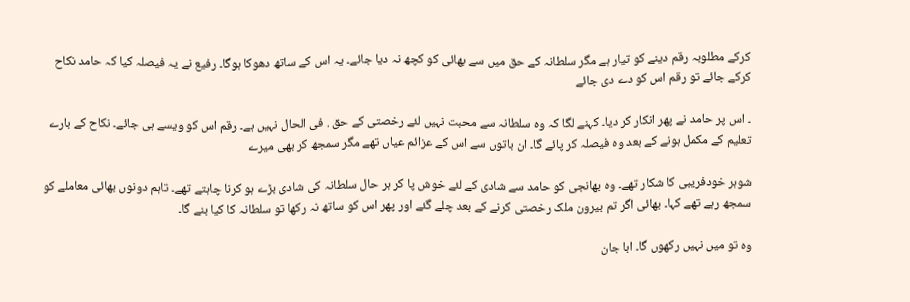کرکے مطلوبہ رقم دینے کو تیار ہے مگر سلطانہ کے حق میں سے بھائی کو کچھ نہ دیا جائے۔ یہ اس کے ساتھ دھوکا ہوگا۔ رفیع نے یہ فیصلہ کیا کہ حامد نکاح کرکے جائے تو رقم اس کو دے دی جائے

۔ اس پر حامد نے پھر انکار کر دیا۔ کہنے لگا کہ وہ سلطانہ سے محبت نہیں لئے رخصتی کے حق . فی الحال نہیں ہے۔ رقم اس کو ویسے ہی جائے۔ نکاح کے بارے تعلیم کے مکمل ہونے کے بعد وہ فیصلہ کر پائے گا۔ ان باتوں سے اس کے عزائم عیاں تھے مگر سمجھ کر بھی میرے

شوہر خودفریبی کا شکار تھے۔ وہ بھانجی کو حامد سے شادی کے لئے خوش پا کر ہر حال سلطانہ کی شادی بڑے ہو کرنا چاہتے تھے۔ تاہم دونوں بھائی معاملے کو سمجھ رہے تھے کہا۔ بھائی اگر تم بیرون ملک رخصتی کرنے کے بعد چلے گئے اور پھر اس کو ساتھ نہ رکھا تو سلطانہ کا کیا بنے گا۔

وہ تو میں نہیں رکھوں گا۔ ابا جان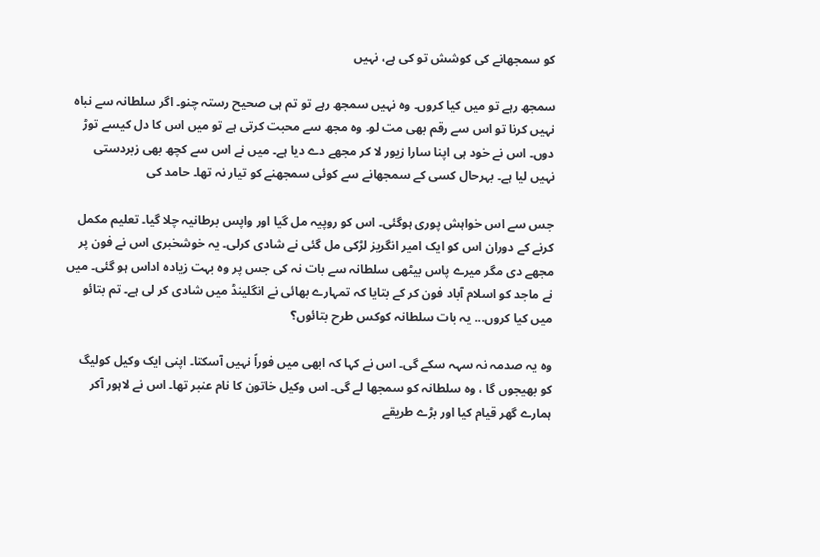کو سمجھانے کی کوشش تو کی ہے، نہیں

سمجھ رہے تو میں کیا کروں۔ وہ نہیں سمجھ رہے تو تم ہی صحیح رستہ چنو۔ اگر سلطانہ سے نباہ نہیں کرنا تو اس سے رقم بھی مت لو۔ وہ مجھ سے محبت کرتی ہے تو میں اس کا دل کیسے توڑ دوں۔ اس نے خود ہی اپنا سارا زیور لا کر مجھے دے دیا ہے۔ میں نے اس سے کچھ بھی زبردستی نہیں لیا ہے۔ بہرحال کسی کے سمجھانے سے کوئی سمجھنے کو تیار نہ تھا۔ حامد کی

جس سے اس خواہش پوری ہوگئی۔ اس کو روپیہ مل گیا اور واپس برطانیہ چلا گیا۔ تعلیم مکمل کرنے کے دوران اس کو ایک امیر انگریز لڑکی مل گئی نے شادی کرلی۔ یہ خوشخبری اس نے فون پر مجھے دی مگر میرے پاس بیٹھی سلطانہ سے بات نہ کی جس پر وہ بہت زیادہ اداس ہو گئی۔ میں نے ماجد کو اسلام آباد فون کر کے بتایا کہ تمہارے بھائی نے انگلینڈ میں شادی کر لی ہے۔ تم بتائو میں کیا کروں... یہ بات سلطانہ کوکس طرح بتائوں؟

وہ یہ صدمہ نہ سہہ سکے گی۔ اس نے کہا کہ ابھی میں فوراً نہیں آسکتا۔ اپنی ایک وکیل کولیگ کو بھیجوں گا ، وہ سلطانہ کو سمجھا لے گی۔ اس وکیل خاتون کا نام عنبر تھا۔ اس نے لاہور آکر ہمارے گھر قیام کیا اور بڑے طریقے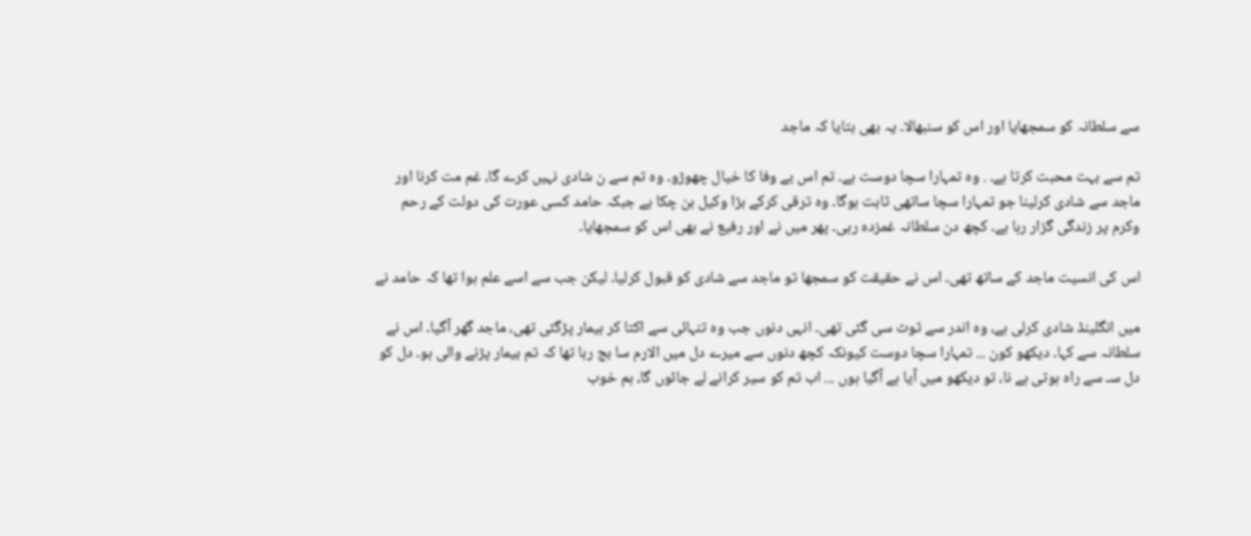سے سلطانہ کو سمجھایا اور اس کو سنبھالا۔ یہ بھی بتایا کہ ماجد

تم سے بہت محبت کرتا ہے۔ . وہ تمہارا سچا دوست ہے۔ تم اس بے وفا کا خیال چھوڑو۔ وہ تم سے ن شادی نہیں کرے گا، غم مت کرنا اور ماجد سے شادی کرلینا جو تمہارا سچا ساتھی ثابت ہوگا۔ وہ ترقی کرکے بڑا وکیل بن چکا ہے جبکہ حامد کسی عورت کی دولت کے رحم وکرم پر زندگی گزار رہا ہے۔ کچھ دن سلطانہ غمزدہ رہی۔ پھر میں نے اور رفیع نے بھی اس کو سمجھایا۔

اس کی انسیت ماجد کے ساتھ تھی۔ اس نے حقیقت کو سمجھا تو ماجد سے شادی کو قبول کرلیا۔ لیکن جب سے اسے علم ہوا تھا کہ حامد نے

میں انگلینڈ شادی کرلی ہے، وہ اندر سے ٹوٹ سی گئی تھی۔ انہی دنوں جب وہ تنہائی سے اکتا کر بیمار پڑگئی تھی، ماجد گھر آگیا۔ اس نے سلطانہ سے کہا۔ دیکھو کون ... تمہارا سچا دوست کیونکہ کچھ دنوں سے میرے دل میں الارم سا بج رہا تھا کہ تم بیمار پڑنے والی ہو۔ دل کو دل سـ سے راہ ہوتی ہے نا، تو دیکھو میں آیا ہے آگیا ہوں ... اب تم کو سیر کرانے لے جائوں گا، ہم خوب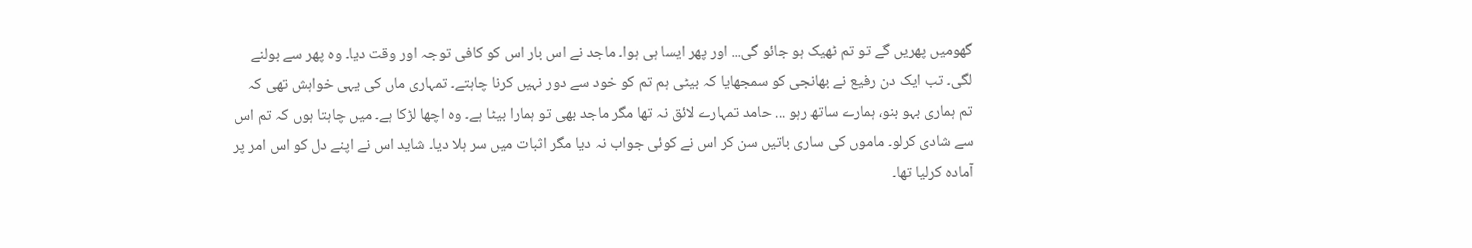گھومیں پھریں گے تو تم ٹھیک ہو جائو گی... اور پھر ایسا ہی ہوا۔ ماجد نے اس بار اس کو کافی توجہ اور وقت دیا۔ وہ پھر سے بولنے لگی۔ تب ایک دن رفیع نے بھانجی کو سمجھایا کہ بیٹی ہم تم کو خود سے دور نہیں کرنا چاہتے۔ تمہاری ماں کی یہی خواہش تھی کہ تم ہماری بہو بنو، ہمارے ساتھ رہو ... حامد تمہارے لائق نہ تھا مگر ماجد بھی تو ہمارا بیٹا ہے۔ وہ اچھا لڑکا ہے۔ میں چاہتا ہوں کہ تم اس سے شادی کرلو۔ ماموں کی ساری باتیں سن کر اس نے کوئی جواب نہ دیا مگر اثبات میں سر ہلا دیا۔ شاید اس نے اپنے دل کو اس امر پر آماده کرلیا تها۔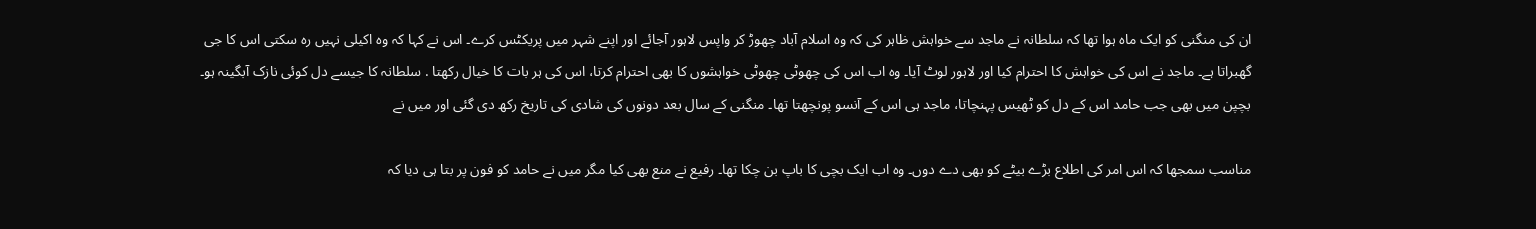ان کی منگنی کو ایک ماہ ہوا تھا کہ سلطانہ نے ماجد سے خواہش ظاہر کی کہ وہ اسلام آباد چھوڑ کر واپس لاہور آجائے اور اپنے شہر میں پریکٹس کرے۔ اس نے کہا کہ وہ اکیلی نہیں رہ سکتی اس کا جی گھبراتا ہے۔ ماجد نے اس کی خواہش کا احترام کیا اور لاہور لوٹ آیا۔ وہ اب اس کی چھوٹی چھوٹی خواہشوں کا بھی احترام کرتا، اس کی ہر بات کا خیال رکهتا . سلطانہ کا جیسے دل کوئی نازک آبگینہ ہو۔ بچپن میں بھی جب حامد اس کے دل کو ٹھیس پہنچاتا، ماجد ہی اس کے آنسو پونچھتا تھا۔ منگنی کے سال بعد دونوں کی شادی کی تاریخ رکھ دی گئی اور میں نے

مناسب سمجھا کہ اس امر کی اطلاع بڑے بیٹے کو بھی دے دوں۔ وہ اب ایک بچی کا باپ بن چکا تھا۔ رفیع نے منع بھی کیا مگر میں نے حامد کو فون پر بتا ہی دیا کہ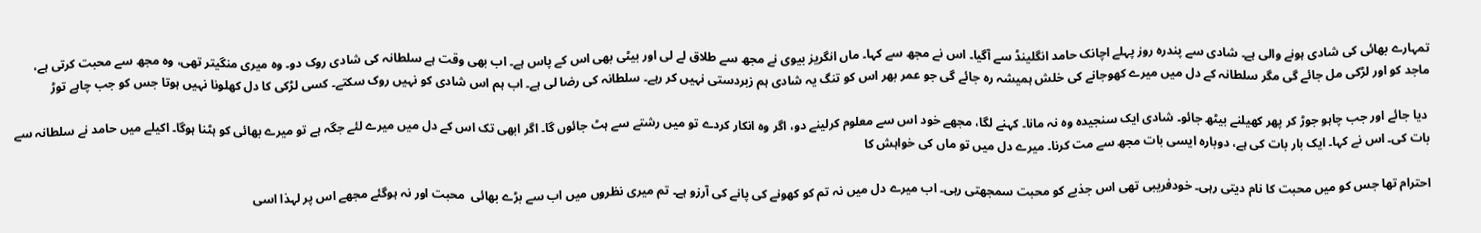تمہارے بھائی کی شادی ہونے والی ہے۔ شادی سے پندرہ روز پہلے اچانک حامد انگلینڈ سے آگیا۔ اس نے مجھ سے کہا۔ ماں انگریز بیوی نے مجھ سے طلاق لے لی اور بیٹی بھی اس کے پاس ہے۔ اب بھی وقت ہے سلطانہ کی شادی روک دو۔ وہ میری منگیتر تھی، وہ مجھ سے محبت کرتی ہے، ماجد کو اور لڑکی مل جائے گی مگر سلطانہ کے دل میں میرے کھوجانے کی خلش ہمیشہ رہ جائے گی جو عمر بھر اس کو تنگ یہ شادی ہم زبردستی نہیں کر رہے۔ سلطانہ کی رضا لی ہے۔ اب ہم اس شادی کو نہیں روک سکتے۔ کسی لڑکی کا دل کھلونا نہیں ہوتا جس کو جب چاہے توڑ

 دیا جائے اور جب چاہو جوڑ کر پھر کھیلنے بیٹھ جائو۔ شادی ایک سنجیدہ وہ نہ مانا۔ کہنے لگا، مجھے خود اس سے معلوم کرلینے دو، اگر وہ انکار کردے تو میں رشتے سے ہٹ جائوں گا۔ اگر ابھی تک اس کے دل میں میرے لئے جگہ ہے تو میرے بھائی کو ہٹنا ہوگا۔ اکیلے میں حامد نے سلطانہ سے بات کی۔ اس نے کہا۔ ایک بار بات کی ہے، دوبارہ ایسی بات مجھ سے مت کرنا۔ میرے دل میں تو ماں کی خواہش کا

احترام تھا جس کو میں محبت کا نام دیتی رہی۔ خودفریبی تھی اس جذبے کو محبت سمجھتی رہی۔ اب میرے دل میں نہ تم کو کھونے کی پانے کی آرزو ہے۔ تم میری نظروں میں اب سے بڑے بھائی  محبت اور نہ ہوگئے مجھے اس پر لہذا اسی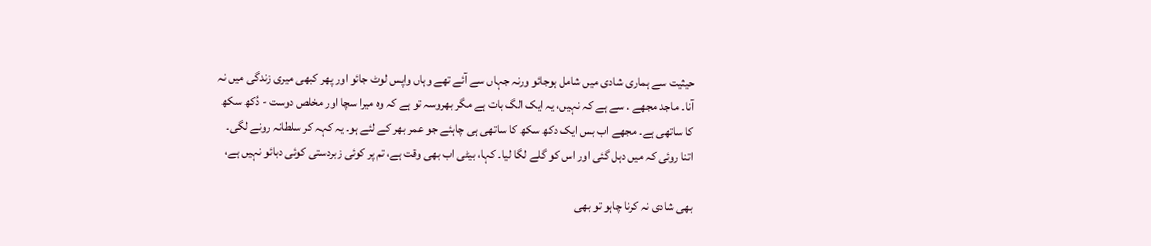حیثیت سے ہماری شادی میں شامل ہوجائو ورنہ جہاں سے آئے تھے وہاں واپس لوٹ جائو اور پھر کبھی میری زندگی میں نہ آنا۔ ماجد مجھے . سے ہے کہ نہیں، یہ ایک الگ بات ہے مگر بھروسہ تو ہے کہ وہ میرا سچا اور مخلص دوست - دُکھ سکھ کا ساتھی ہے۔ مجھے اب بس ایک دکھ سکھ کا ساتھی ہی چاہئے جو عمر بھر کے لئے ہو۔ یہ کہہ کر سلطانہ رونے لگی۔ اتنا روئی کہ میں دہل گئی اور اس کو گلے لگا لیا۔ کہا، بیٹی اب بھی وقت ہے، تم پر کوئی زبردستی کوئی دبائو نہیں ہے،

بھی شادی نہ کرنا چاہو تو بھی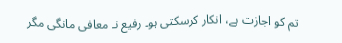تم کو اجازت ہے، انکار کرسکتی ہو۔ رفیع نـ معافی مانگی مگر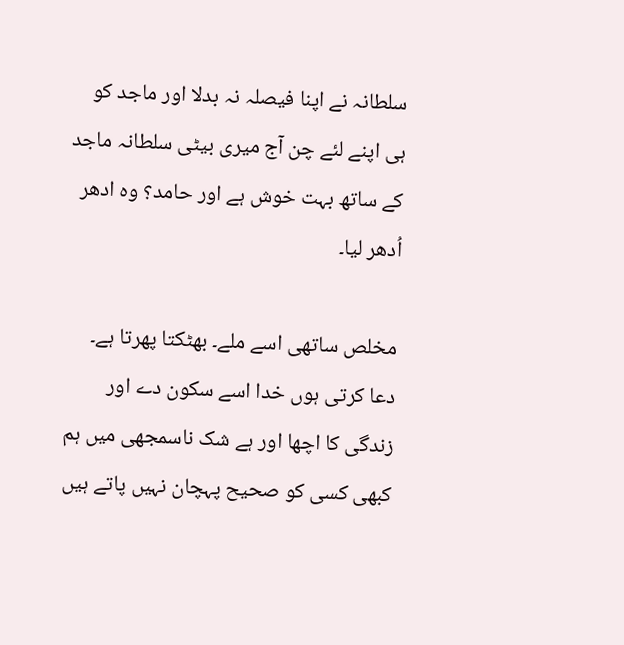سلطانہ نے اپنا فیصلہ نہ بدلا اور ماجد کو ہی اپنے لئے چن آج میری بیٹی سلطانہ ماجد کے ساتھ بہت خوش ہے اور حامد؟ وہ ادھر اُدھر لیا۔

مخلص ساتھی اسے ملے۔ بھٹکتا پھرتا ہے۔ دعا کرتی ہوں خدا اسے سکون دے اور زندگی کا اچھا اور ہے شک ناسمجھی میں ہم کبھی کسی کو صحیح پہچان نہیں پاتے ہیں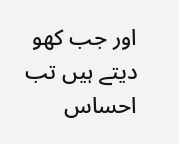اور جب کھو دیتے ہیں تب احساس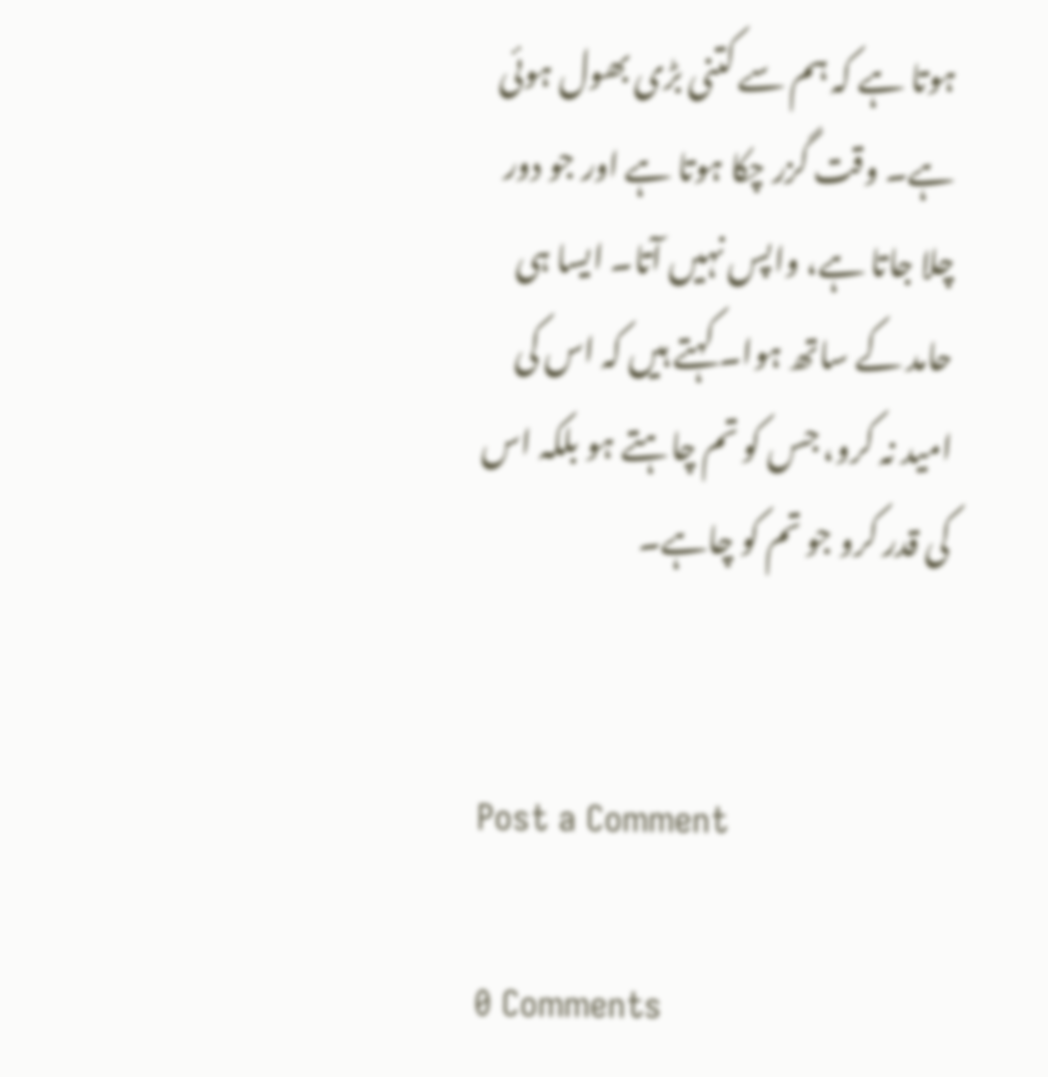ہوتا ہے کہ ہم سے کتنی بڑی بھول ہوئی ہے۔ وقت گزر چکا ہوتا ہے اور جو دور چلا جاتا ہے، واپس نہیں آتا۔ ایسا ہی حامد کے ساتھ ہوا۔ کہتے ہیں کہ اس کی امید نہ کرو، جس کو تم چاہتے ہو بلکہ اس کی قدر کرو جو تم کو چاہے۔


Post a Comment

0 Comments